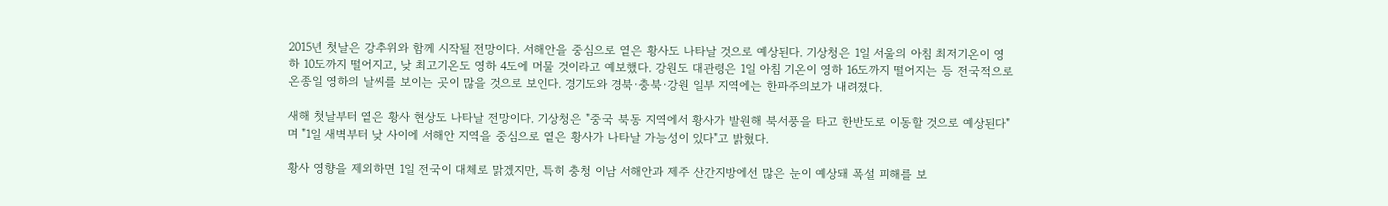2015년 첫날은 강추위와 함께 시작될 전망이다. 서해안을 중심으로 옅은 황사도 나타날 것으로 예상된다. 기상청은 1일 서울의 아침 최저기온이 영하 10도까지 떨어지고, 낮 최고기온도 영하 4도에 머물 것이라고 예보했다. 강원도 대관령은 1일 아침 기온이 영하 16도까지 떨어지는 등 전국적으로 온종일 영하의 날씨를 보이는 곳이 많을 것으로 보인다. 경기도와 경북·충북·강원 일부 지역에는 한파주의보가 내려졌다.

새해 첫날부터 옅은 황사 현상도 나타날 전망이다. 기상청은 "중국 북동 지역에서 황사가 발원해 북서풍을 타고 한반도로 이동할 것으로 예상된다"며 "1일 새벽부터 낮 사이에 서해안 지역을 중심으로 옅은 황사가 나타날 가능성이 있다"고 밝혔다.

황사 영향을 제외하면 1일 전국이 대체로 맑겠지만, 특히 충청 이남 서해안과 제주 산간지방에선 많은 눈이 예상돼 폭설 피해를 보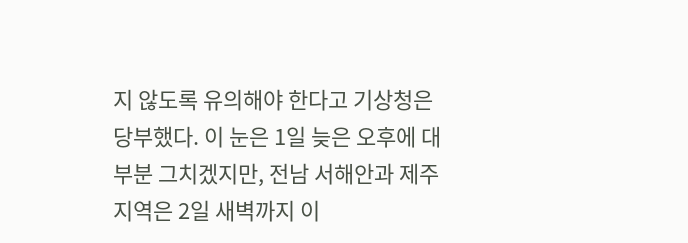지 않도록 유의해야 한다고 기상청은 당부했다. 이 눈은 1일 늦은 오후에 대부분 그치겠지만, 전남 서해안과 제주 지역은 2일 새벽까지 이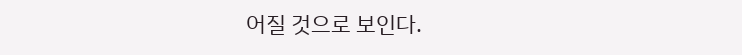어질 것으로 보인다.